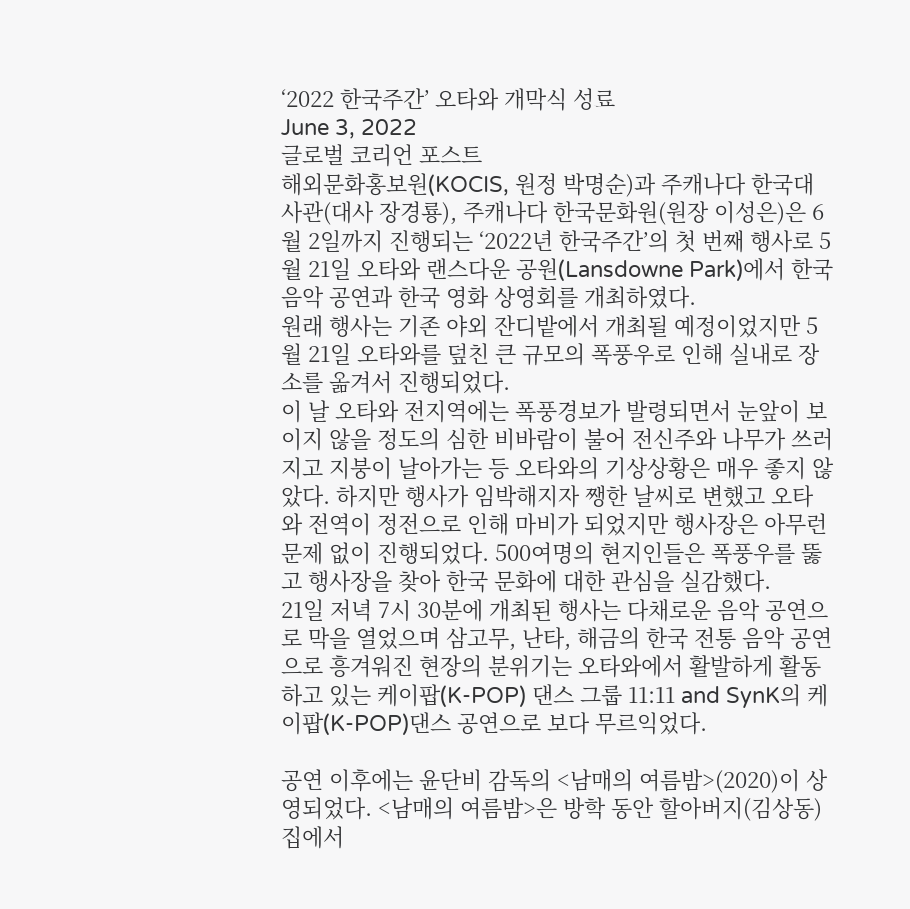‘2022 한국주간’ 오타와 개막식 성료
June 3, 2022
글로벌 코리언 포스트
해외문화홍보원(KOCIS, 원정 박명순)과 주캐나다 한국대사관(대사 장경룡), 주캐나다 한국문화원(원장 이성은)은 6월 2일까지 진행되는 ‘2022년 한국주간’의 첫 번째 행사로 5월 21일 오타와 랜스다운 공원(Lansdowne Park)에서 한국 음악 공연과 한국 영화 상영회를 개최하였다.
원래 행사는 기존 야외 잔디밭에서 개최될 예정이었지만 5월 21일 오타와를 덮친 큰 규모의 폭풍우로 인해 실내로 장소를 옮겨서 진행되었다.
이 날 오타와 전지역에는 폭풍경보가 발령되면서 눈앞이 보이지 않을 정도의 심한 비바람이 불어 전신주와 나무가 쓰러지고 지붕이 날아가는 등 오타와의 기상상황은 매우 좋지 않았다. 하지만 행사가 임박해지자 쨍한 날씨로 변했고 오타와 전역이 정전으로 인해 마비가 되었지만 행사장은 아무런 문제 없이 진행되었다. 500여명의 현지인들은 폭풍우를 뚫고 행사장을 찾아 한국 문화에 대한 관심을 실감했다.
21일 저녁 7시 30분에 개최된 행사는 다채로운 음악 공연으로 막을 열었으며 삼고무, 난타, 해금의 한국 전통 음악 공연으로 흥겨워진 현장의 분위기는 오타와에서 활발하게 활동하고 있는 케이팝(K-POP) 댄스 그룹 11:11 and SynK의 케이팝(K-POP)댄스 공연으로 보다 무르익었다.

공연 이후에는 윤단비 감독의 <남매의 여름밤>(2020)이 상영되었다. <남매의 여름밤>은 방학 동안 할아버지(김상동) 집에서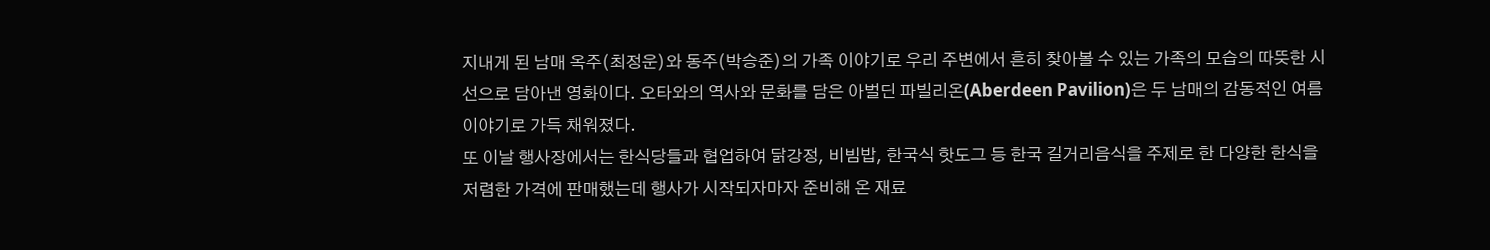지내게 된 남매 옥주(최정운)와 동주(박승준)의 가족 이야기로 우리 주변에서 흔히 찾아볼 수 있는 가족의 모습의 따뜻한 시선으로 담아낸 영화이다. 오타와의 역사와 문화를 담은 아벌딘 파빌리온(Aberdeen Pavilion)은 두 남매의 감동적인 여름 이야기로 가득 채워졌다.
또 이날 행사장에서는 한식당들과 협업하여 닭강정, 비빔밥, 한국식 핫도그 등 한국 길거리음식을 주제로 한 다양한 한식을 저렴한 가격에 판매했는데 행사가 시작되자마자 준비해 온 재료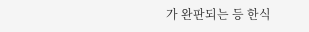가 완판되는 등 한식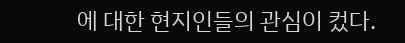에 대한 현지인들의 관심이 컸다.